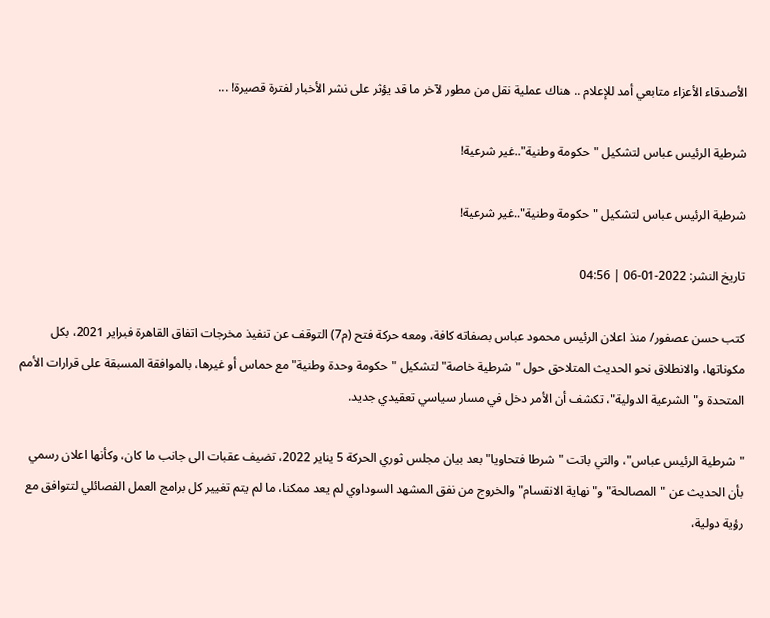الأصدقاء الأعزاء متابعي أمد للإعلام .. هناك عملية نقل من مطور لآخر ما قد يؤثر على نشر الأخبار لفترة قصيرة! ...

شرطية الرئيس عباس لتشكيل "حكومة وطنية"..غير شرعية!

شرطية الرئيس عباس لتشكيل "حكومة وطنية"..غير شرعية!

تاريخ النشر: 2022-01-06 | 04:56

كتب حسن عصفور/ منذ اعلان الرئيس محمود عباس بصفاته كافة، ومعه حركة فتح (م7) التوقف عن تنفيذ مخرجات اتفاق القاهرة فبراير 2021، بكل مكوناتها، والانطلاق نحو الحديث المتلاحق حول "شرطية خاصة" لتشكيل "حكومة وحدة وطنية" مع حماس أو غيرها، بالموافقة المسبقة على قرارات الأمم المتحدة و"الشرعية الدولية"، تكشف أن الأمر دخل في مسار سياسي تعقيدي جديد.

"شرطية الرئيس عباس"، والتي باتت "شرطا فتحاويا" بعد بيان مجلس ثوري الحركة 5 يناير 2022، تضيف عقبات الى جانب ما كان، وكأنها اعلان رسمي بأن الحديث عن "المصالحة" و"نهاية الانقسام" والخروج من نفق المشهد السوداوي لم يعد ممكنا، ما لم يتم تغيير كل برامج العمل الفصائلي لتتوافق مع رؤية دولية،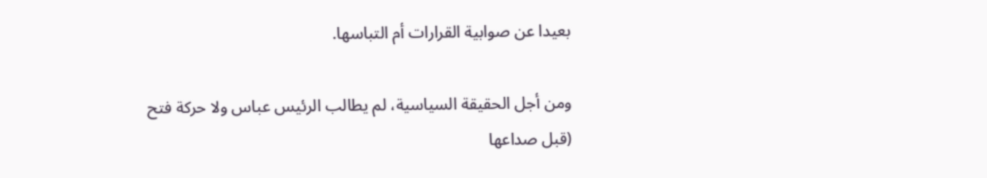بعيدا عن صوابية القرارات أم التباسها.

ومن أجل الحقيقة السياسية، لم يطالب الرئيس عباس ولا حركة فتح (قبل صداعها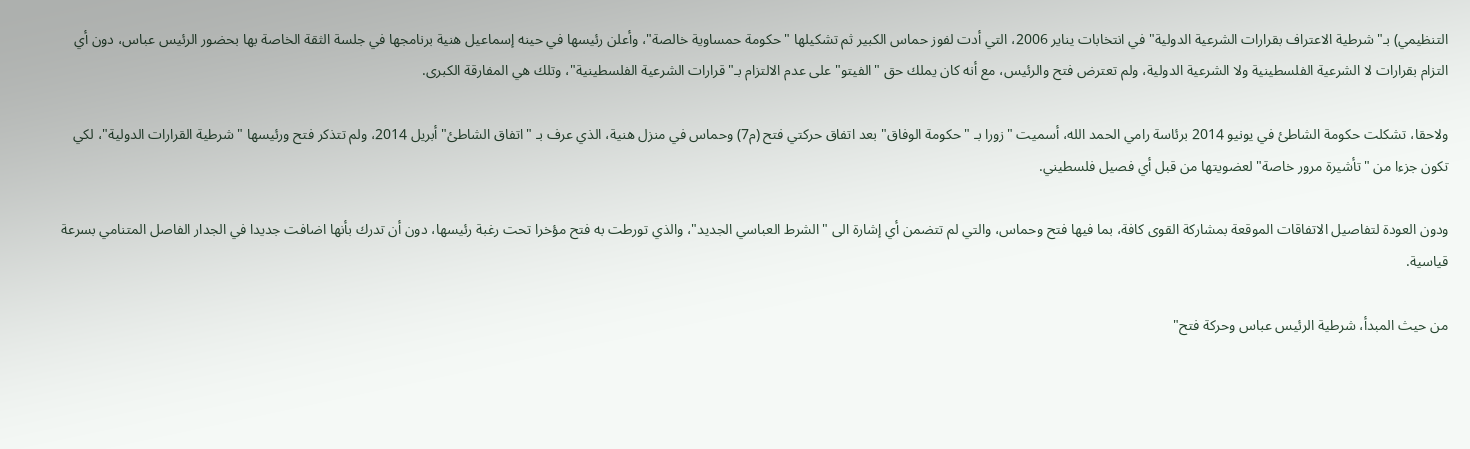التنظيمي) بـ"شرطية الاعتراف بقرارات الشرعية الدولية" في انتخابات يناير 2006، التي أدت لفوز حماس الكبير ثم تشكيلها "حكومة حمساوية خالصة"، وأعلن رئيسها في حينه إسماعيل هنية برنامجها في جلسة الثقة الخاصة بها بحضور الرئيس عباس، دون أي التزام بقرارات لا الشرعية الفلسطينية ولا الشرعية الدولية، ولم تعترض فتح والرئيس، مع أنه كان يملك حق "الفيتو" على عدم الالتزام بـ"قرارات الشرعية الفلسطينية"، وتلك هي المفارقة الكبرى.

ولاحقا، تشكلت حكومة الشاطئ في يونيو 2014 برئاسة رامي الحمد الله، أسميت "زورا بـ "حكومة الوفاق" بعد اتفاق حركتي فتح (م7) وحماس في منزل هنية، الذي عرف بـ "اتفاق الشاطئ" أبريل 2014، ولم تتذكر فتح ورئيسها "شرطية القرارات الدولية"، لكي تكون جزءا من "تأشيرة مرور خاصة" لعضويتها من قبل أي فصيل فلسطيني.

ودون العودة لتفاصيل الاتفاقات الموقعة بمشاركة القوى كافة، بما فيها فتح وحماس، والتي لم تتضمن أي إشارة الى "الشرط العباسي الجديد"، والذي تورطت به فتح مؤخرا تحت رغبة رئيسها، دون أن تدرك بأنها اضافت جديدا في الجدار الفاصل المتنامي بسرعة قياسية.

من حيث المبدأ، شرطية الرئيس عباس وحركة فتح"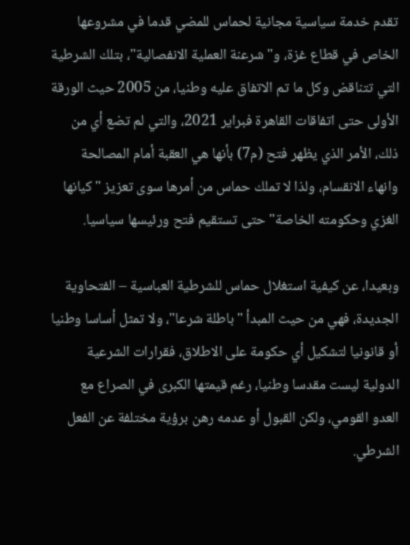تقدم خدمة سياسية مجانية لحماس للمضي قدما في مشروعها الخاص في قطاع غزة، و"شرعنة العملية الانفصالية"، بتلك الشرطية التي تتناقض وكل ما تم الاتفاق عليه وطنيا، من 2005 حيث الورقة الأولى حتى اتفاقات القاهرة فبراير 2021، والتي لم تضع أي من ذلك، الأمر الذي يظهر فتح (م7) بأنها هي العقبة أمام المصالحة وانهاء الانقسام، ولذا لا تملك حماس من أمرها سوى تعزيز "كيانها الغزي وحكومته الخاصة" حتى تستقيم فتح ورئيسها سياسيا.

وبعيدا، عن كيفية استغلال حماس للشرطية العباسية – الفتحاوية الجديدة، فهي من حيث المبدأ "باطلة شرعا"، ولا تمثل أساسا وطنيا أو قانونيا لتشكيل أي حكومة على الاطلاق، فقرارات الشرعية الدولية ليست مقدسا وطنيا، رغم قيمتها الكبرى في الصراع مع العدو القومي، ولكن القبول أو عدمه رهن برؤية مختلفة عن الفعل الشرطي.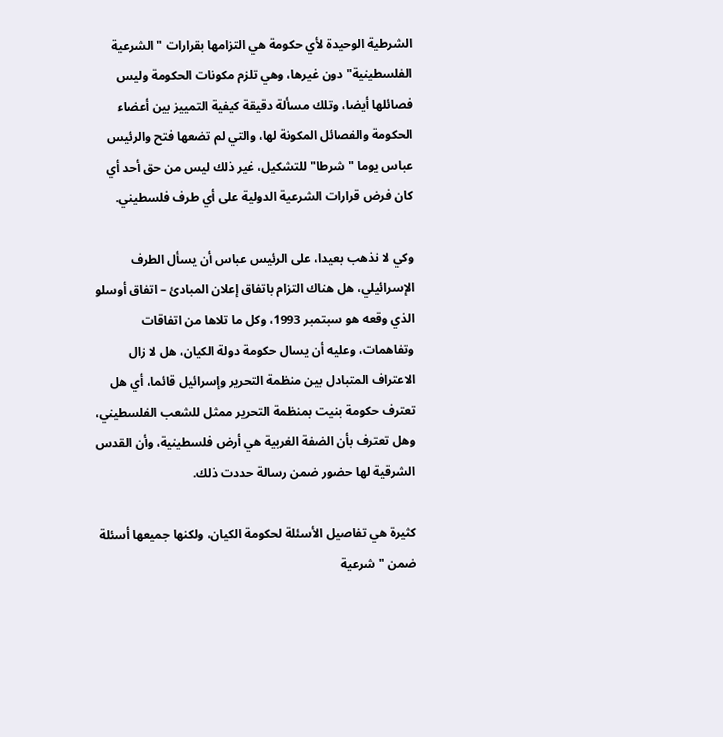الشرطية الوحيدة لأي حكومة هي التزامها بقرارات "الشرعية الفلسطينية" دون غيرها، وهي تلزم مكونات الحكومة وليس فصائلها أيضا، وتلك مسألة دقيقة كيفية التمييز بين أعضاء الحكومة والفصائل المكونة لها، والتي لم تضعها فتح والرئيس عباس يوما "شرطا" للتشكيل، غير ذلك ليس من حق أحد أي كان فرض قرارات الشرعية الدولية على أي طرف فلسطيني.

وكي لا نذهب بعيدا، على الرئيس عباس أن يسأل الطرف الإسرائيلي، هل هناك التزام باتفاق إعلان المبادئ – اتفاق أوسلو الذي وقعه هو سبتمبر 1993، وكل ما تلاها من اتفاقات وتفاهمات، وعليه أن يسال حكومة دولة الكيان، هل لا زال الاعتراف المتبادل بين منظمة التحرير وإسرائيل قائما، أي هل تعترف حكومة بنيت بمنظمة التحرير ممثل للشعب الفلسطيني، وهل تعترف بأن الضفة الغربية هي أرض فلسطينية، وأن القدس الشرقية لها حضور ضمن رسالة حددت ذلك.

كثيرة هي تفاصيل الأسئلة لحكومة الكيان، ولكنها جميعها أسئلة ضمن "شرعية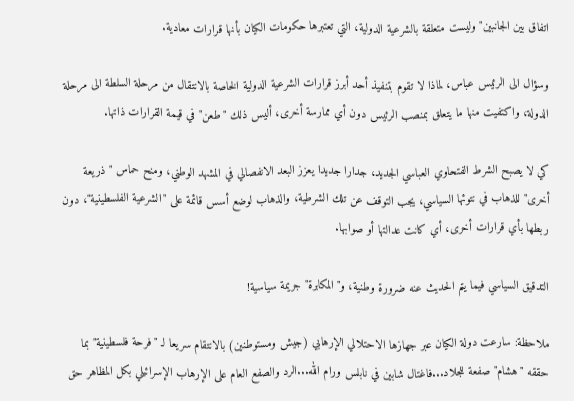اتفاق بين الجانبين" وليست متعلقة بالشرعية الدولية، التي تعتبرها حكومات الكيان بأنها قرارات معادية.

وسؤال الى الرئيس عباس، لماذا لا تقوم بتنفيذ أحد أبرز قرارات الشرعية الدولية الخاصة بالانتقال من مرحلة السلطة الى مرحلة الدولة، واكتفيت منها ما يتعلق بمنصب الرئيس دون أي ممارسة أخرى، أليس ذلك "طعن" في قيمة القرارات ذاتها.

كي لا يصبح الشرط الفتحاوي العباسي الجديد، جدارا جديدا يعزز البعد الانفصالي في المشهد الوطني، ومنح حماس "ذريعة أخرى" للذهاب في نتوئها السياسي، يجب التوقف عن تلك الشرطية، والذهاب لوضع أسس قائمة على "الشرعية الفلسطينية"، دون ربطها بأي قرارات أخرى، أي كانت عدالتها أو صوابها.

التدقيق السياسي فيما يتم الحديث عنه ضرورة وطنية، و"المكابرة" جريمة سياسية!

ملاحظة: سارعت دولة الكيان عبر جهازها الاحتلالي الإرهابي (جيش ومستوطنين) بالانتقام سريعا لـ "فرحة فلسطينية" بما حققه "هشام" صفعة للجلاد...فاغتال شابين في نابلس ورام الله...الرد والصفع العام على الإرهاب الإسرائيلي بكل المظاهر حق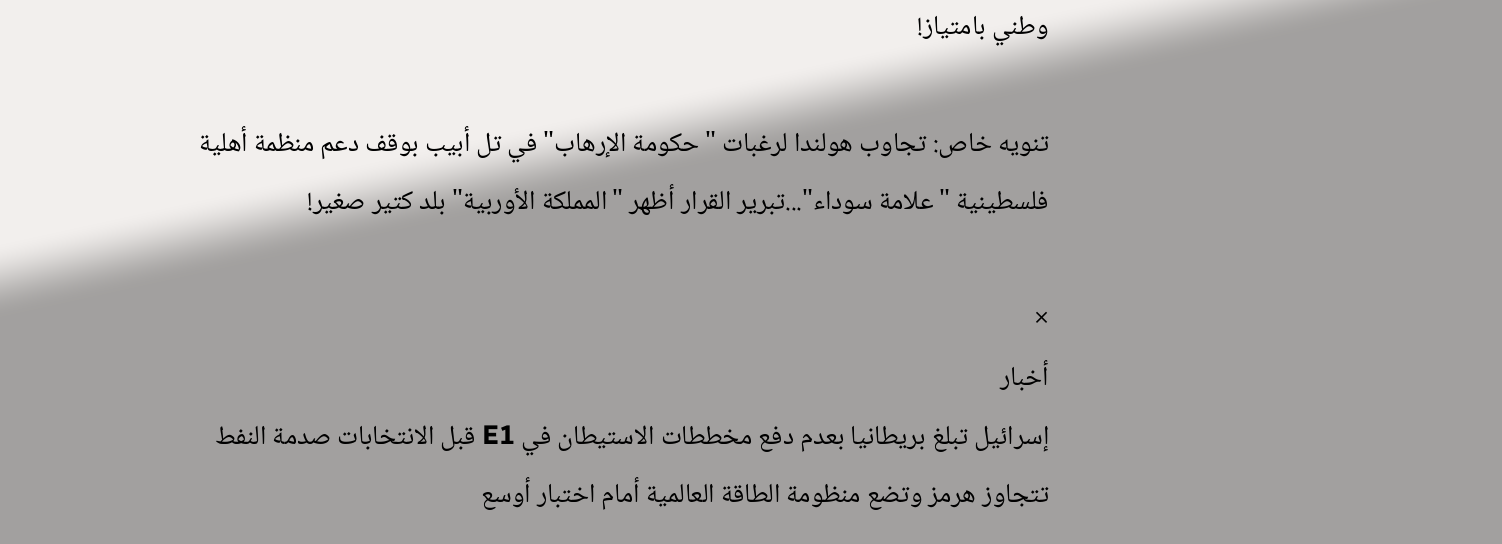وطني بامتياز!

تنويه خاص: تجاوب هولندا لرغبات "حكومة الإرهاب" في تل أبيب بوقف دعم منظمة أهلية فلسطينية "علامة سوداء"...تبرير القرار أظهر "المملكة الأوربية" بلد كتير صغير!

×
أخبار
إسرائيل تبلغ بريطانيا بعدم دفع مخططات الاستيطان في E1 قبل الانتخابات صدمة النفط تتجاوز هرمز وتضع منظومة الطاقة العالمية أمام اختبار أوسع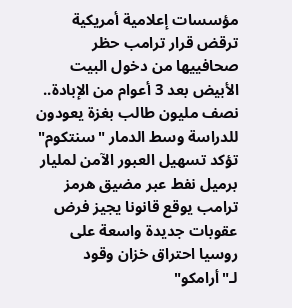مؤسسات إعلامية أمريكية ترقض قرار ترامب حظر صحافييها من دخول البيت الأبيض بعد 3 أعوام من الإبادة.. نصف مليون طالب بغزة يعودون للدراسة وسط الدمار "سنتكوم" تؤكد تسهيل العبور الآمن لمليار برميل نفط عبر مضيق هرمز ترامب يوقع قانونا يجيز فرض عقوبات جديدة واسعة على روسيا احتراق خزان وقود لـ"أرامكو"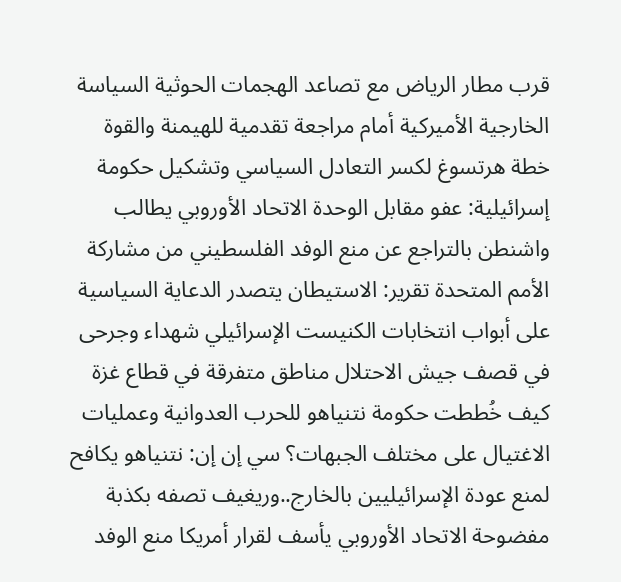قرب مطار الرياض مع تصاعد الهجمات الحوثية السياسة الخارجية الأميركية أمام مراجعة تقدمية للهيمنة والقوة خطة هرتسوغ لكسر التعادل السياسي وتشكيل حكومة إسرائيلية: عفو مقابل الوحدة الاتحاد الأوروبي يطالب واشنطن بالتراجع عن منع الوفد الفلسطيني من مشاركة الأمم المتحدة تقرير: الاستيطان يتصدر الدعاية السياسية على أبواب انتخابات الكنيست الإسرائيلي شهداء وجرحى في قصف جيش الاحتلال مناطق متفرقة في قطاع غزة كيف خُططت حكومة نتنياهو للحرب العدوانية وعمليات الاغتيال على مختلف الجبهات؟ سي إن إن: نتنياهو يكافح لمنع عودة الإسرائيليين بالخارج..وريغيف تصفه بكذبة مفضوحة الاتحاد الأوروبي يأسف لقرار أمريكا منع الوفد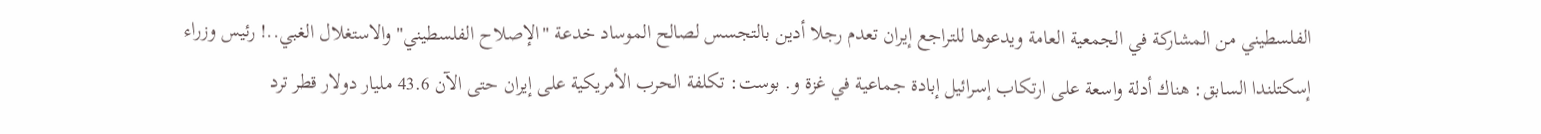الفلسطيني من المشاركة في الجمعية العامة ويدعوها للتراجع إيران تعدم رجلا أدين بالتجسس لصالح الموساد خدعة "الإصلاح الفلسطيني" والاستغلال الغبي..! رئيس وزراء إسكتلندا السابق: هناك أدلة واسعة على ارتكاب إسرائيل إبادة جماعية في غزة و. بوست: تكلفة الحرب الأمريكية على إيران حتى الآن 43.6 مليار دولار قطر ترد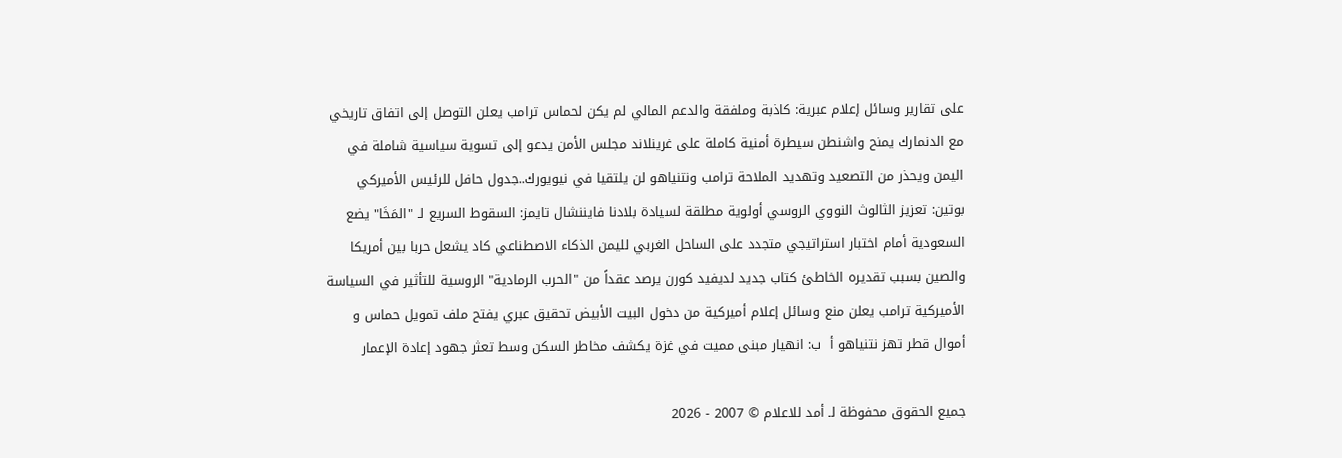على تقارير وسائل إعلام عبرية: كاذبة وملفقة والدعم المالي لم يكن لحماس ترامب يعلن التوصل إلى اتفاق تاريخي مع الدنمارك يمنح واشنطن سيطرة أمنية كاملة على غرينلاند مجلس الأمن يدعو إلى تسوية سياسية شاملة في اليمن ويحذر من التصعيد وتهديد الملاحة ترامب ونتنياهو لن يلتقيا في نيويورك..جدول حافل للرئيس الأميركي بوتين: تعزيز الثالوث النووي الروسي أولوية مطلقة لسيادة بلادنا فايننشال تايمز: السقوط السريع لـ "المَخَا" يضع السعودية أمام اختبار استراتيجي متجدد على الساحل الغربي لليمن الذكاء الاصطناعي كاد يشعل حربا بين أمريكا والصين بسبب تقديره الخاطئ كتاب جديد لديفيد كورن يرصد عقداً من "الحرب الرمادية" الروسية للتأثير في السياسة الأميركية ترامب يعلن منع وسائل إعلام أميركية من دخول البيت الأبيض تحقيق عبري يفتح ملف تمويل حماس و أموال قطر تهز نتنياهو أ  ب: انهيار مبنى مميت في غزة يكشف مخاطر السكن وسط تعثر جهود إعادة الإعمار

جميع الحقوق محفوظة لـ أمد للاعلام © 2007 - 2026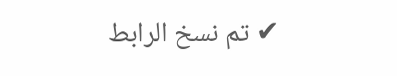✔ تم نسخ الرابط